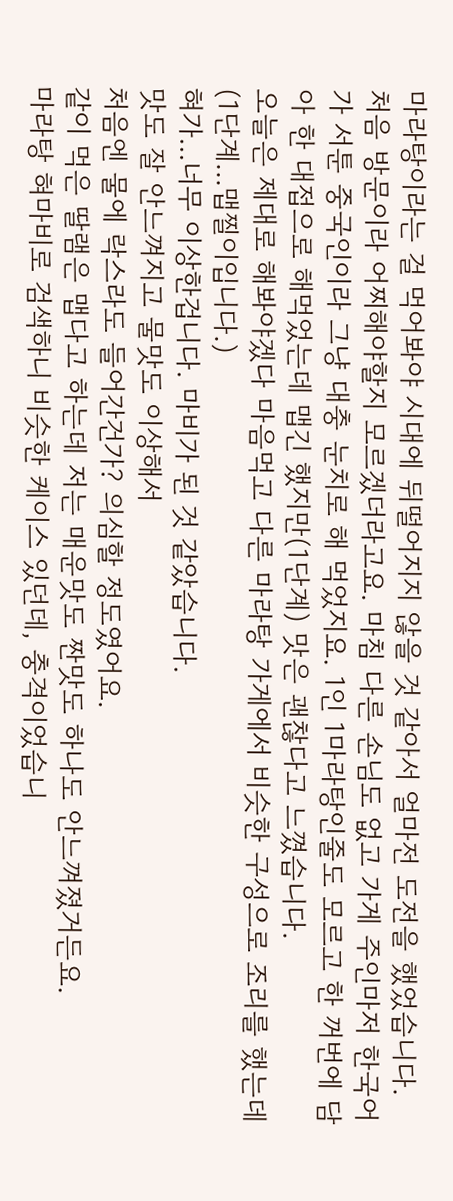마라탕이라는 걸 먹어봐야 시대에 뒤떨어지지 않을 것 같아서 얼마전 도전을 했었습니다.
처음 방문이라 어찌해야할지 모르겠더라고요. 마침 다른 손님도 없고 가게 주인마저 한국어가 서툰 중국인이라 그냥 대충 눈치로 해 먹었지요. 1인 1마라탕인줄도 모르고 한 꺼번에 담아 한 대접으로 해먹었는데 맵긴 했지만(1단계) 맛은 괜찮다고 느꼈습니다.
오늘은 제대로 해봐야겠다 마음먹고 다른 마라탕 가게에서 비슷한 구성으로 조리를 했는데(1단계...맵찔이입니다.)
혀가...너무 이상한겁니다. 마비가 된 것 같았습니다.
맛도 잘 안느껴지고 물맛도 이상해서
처음엔 물에 락스라도 들어간건가? 의심할 정도였어요.
같이 먹은 딸램은 맵다고 하는데 저는 매운맛도 짠맛도 하나도 안느껴졌거든요.
마라탕 혀마비로 검색하니 비슷한 케이스 있던데, 충격이었습니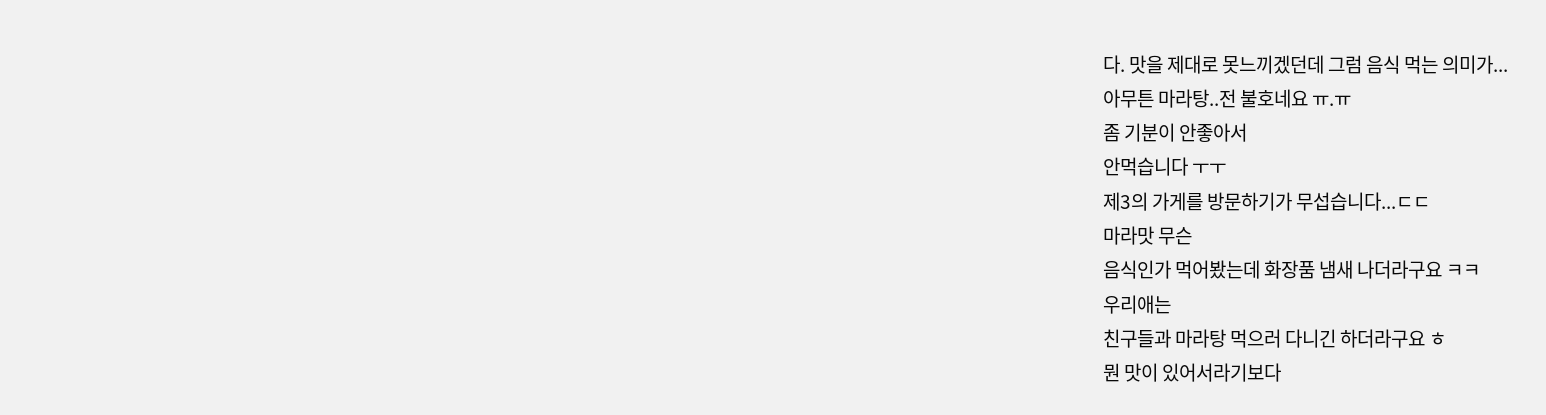다. 맛을 제대로 못느끼겠던데 그럼 음식 먹는 의미가...
아무튼 마라탕..전 불호네요 ㅠ.ㅠ
좀 기분이 안좋아서
안먹습니다 ㅜㅜ
제3의 가게를 방문하기가 무섭습니다...ㄷㄷ
마라맛 무슨
음식인가 먹어봤는데 화장품 냄새 나더라구요 ㅋㅋ
우리애는
친구들과 마라탕 먹으러 다니긴 하더라구요 ㅎ
뭔 맛이 있어서라기보다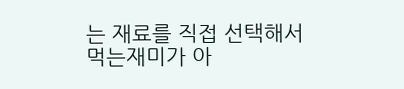는 재료를 직접 선택해서 먹는재미가 아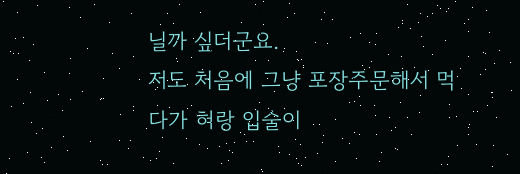닐까 싶더군요.
저도 처음에 그냥 포장주문해서 먹다가 혀랑 입술이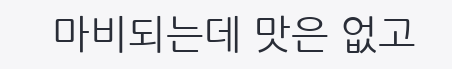마비되는데 맛은 없고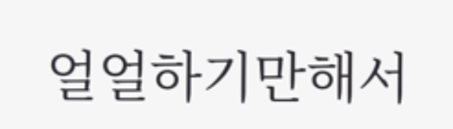얼얼하기만해서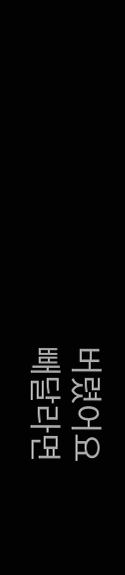버렸어요
빼달라면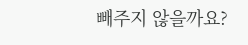빼주지 않을까요?